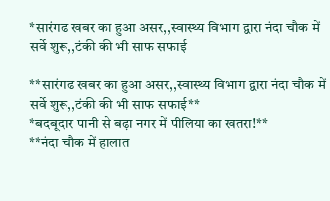*सारंगढ खबर का हुआ असर,,स्वास्थ्य विभाग द्वारा नंदा चौक में सर्वे शुरू,,टंकी की भी साफ सफाई

**सारंगढ खबर का हुआ असर,,स्वास्थ्य विभाग द्वारा नंदा चौक में सर्वे शुरू,,टंकी की भी साफ सफाई**
*बदबूदार पानी से बढ़ा नगर में पीलिया का खतरा!**
**नंदा चौक में हालात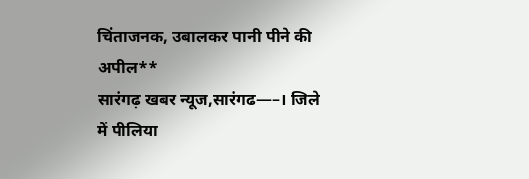चिंताजनक, उबालकर पानी पीने की अपील**
सारंगढ़ खबर न्यूज,सारंगढ—–। जिले में पीलिया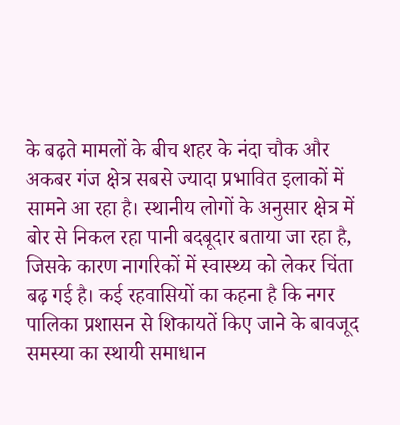के बढ़ते मामलों के बीच शहर के नंदा चौक और अकबर गंज क्षेत्र सबसे ज्यादा प्रभावित इलाकों में सामने आ रहा है। स्थानीय लोगों के अनुसार क्षेत्र में बोर से निकल रहा पानी बदबूदार बताया जा रहा है, जिसके कारण नागरिकों में स्वास्थ्य को लेकर चिंता बढ़ गई है। कई रहवासियों का कहना है कि नगर पालिका प्रशासन से शिकायतें किए जाने के बावजूद समस्या का स्थायी समाधान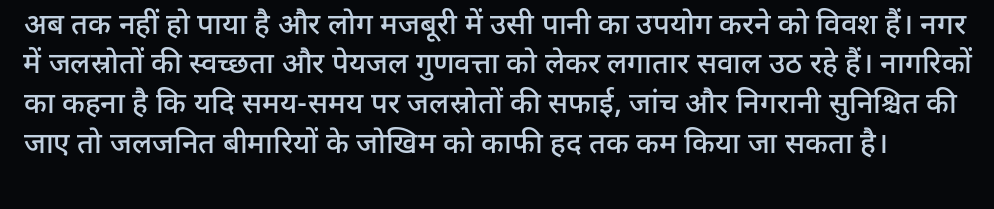अब तक नहीं हो पाया है और लोग मजबूरी में उसी पानी का उपयोग करने को विवश हैं। नगर में जलस्रोतों की स्वच्छता और पेयजल गुणवत्ता को लेकर लगातार सवाल उठ रहे हैं। नागरिकों का कहना है कि यदि समय-समय पर जलस्रोतों की सफाई, जांच और निगरानी सुनिश्चित की जाए तो जलजनित बीमारियों के जोखिम को काफी हद तक कम किया जा सकता है।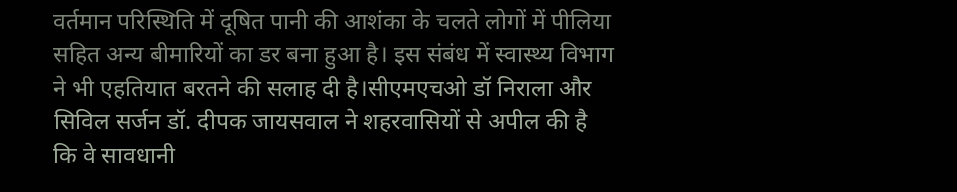वर्तमान परिस्थिति में दूषित पानी की आशंका के चलते लोगों में पीलिया सहित अन्य बीमारियों का डर बना हुआ है। इस संबंध में स्वास्थ्य विभाग ने भी एहतियात बरतने की सलाह दी है।सीएमएचओ डॉ निराला और सिविल सर्जन डॉ. दीपक जायसवाल ने शहरवासियों से अपील की है कि वे सावधानी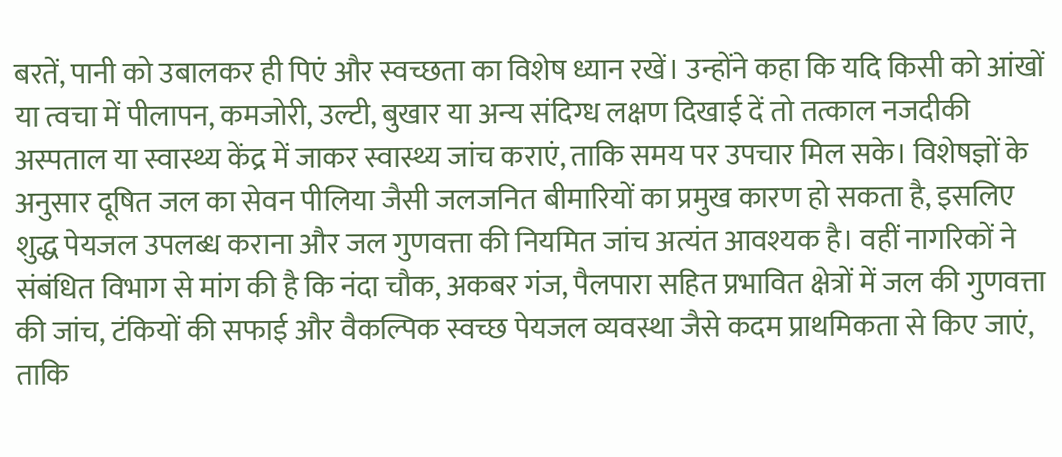बरतें, पानी को उबालकर ही पिएं और स्वच्छता का विशेष ध्यान रखें। उन्होंने कहा कि यदि किसी को आंखों या त्वचा में पीलापन, कमजोरी, उल्टी, बुखार या अन्य संदिग्ध लक्षण दिखाई दें तो तत्काल नजदीकी अस्पताल या स्वास्थ्य केंद्र में जाकर स्वास्थ्य जांच कराएं, ताकि समय पर उपचार मिल सके। विशेषज्ञों के अनुसार दूषित जल का सेवन पीलिया जैसी जलजनित बीमारियों का प्रमुख कारण हो सकता है, इसलिए शुद्ध पेयजल उपलब्ध कराना और जल गुणवत्ता की नियमित जांच अत्यंत आवश्यक है। वहीं नागरिकों ने संबंधित विभाग से मांग की है कि नंदा चौक, अकबर गंज, पैलपारा सहित प्रभावित क्षेत्रों में जल की गुणवत्ता की जांच, टंकियों की सफाई और वैकल्पिक स्वच्छ पेयजल व्यवस्था जैसे कदम प्राथमिकता से किए जाएं, ताकि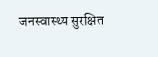जनस्वास्थ्य सुरक्षित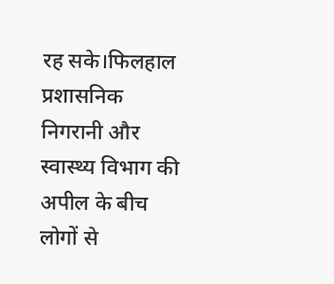रह सके।फिलहाल प्रशासनिक निगरानी और स्वास्थ्य विभाग की अपील के बीच लोगों से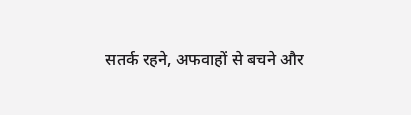सतर्क रहने, अफवाहों से बचने और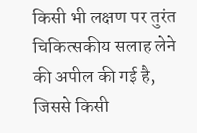किसी भी लक्षण पर तुरंत चिकित्सकीय सलाह लेने की अपील की गई है, जिससे किसी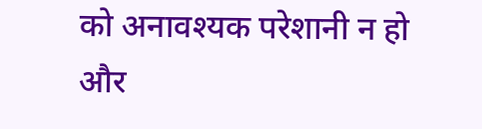को अनावश्यक परेशानी न हो और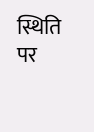स्थिति पर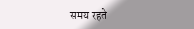समय रहते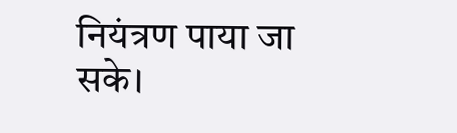नियंत्रण पाया जा सके।